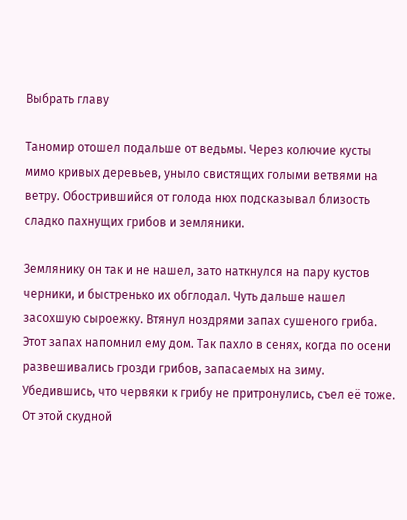Выбрать главу

Таномир отошел подальше от ведьмы. Через колючие кусты мимо кривых деревьев, уныло свистящих голыми ветвями на ветру. Обострившийся от голода нюх подсказывал близость сладко пахнущих грибов и земляники.

Землянику он так и не нашел, зато наткнулся на пару кустов черники, и быстренько их обглодал. Чуть дальше нашел засохшую сыроежку. Втянул ноздрями запах сушеного гриба. Этот запах напомнил ему дом. Так пахло в сенях, когда по осени развешивались грозди грибов, запасаемых на зиму. Убедившись, что червяки к грибу не притронулись, съел её тоже. От этой скудной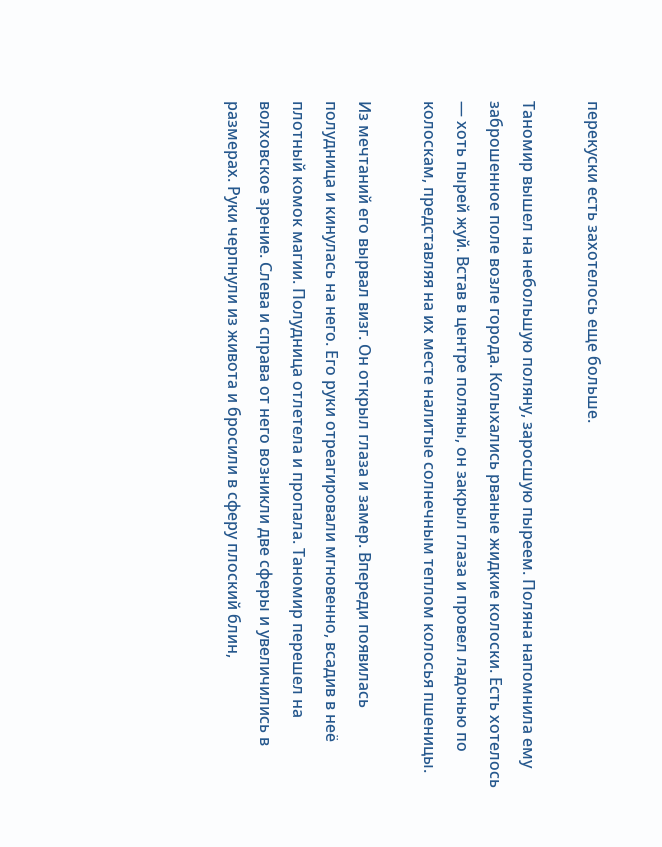перекуски есть захотелось еще больше.

Таномир вышел на небольшую поляну, заросшую пыреем. Поляна напомнила ему заброшенное поле возле города. Колыхались рваные жидкие колоски. Есть хотелось — хоть пырей жуй. Встав в центре поляны, он закрыл глаза и провел ладонью по колоскам, представляя на их месте налитые солнечным теплом колосья пшеницы.

Из мечтаний его вырвал визг. Он открыл глаза и замер. Впереди появилась полудница и кинулась на него. Его руки отреагировали мгновенно, всадив в неё плотный комок магии. Полудница отлетела и пропала. Таномир перешел на волховское зрение. Слева и справа от него возникли две сферы и увеличились в размерах. Руки черпнули из живота и бросили в сферу плоский блин,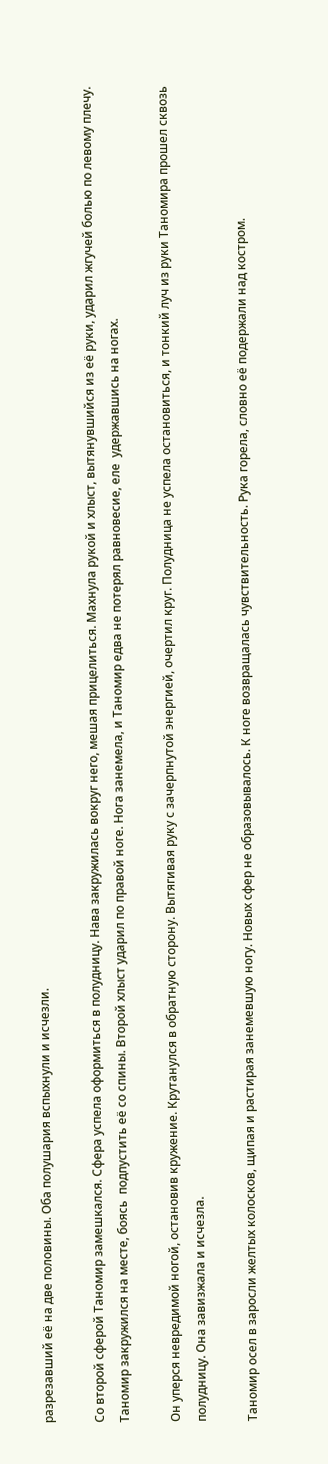разрезавший её на две половины. Оба полушария вспыхнули и исчезли.

Со второй сферой Таномир замешкался. Сфера успела оформиться в полудницу. Нава закружилась вокруг него, мешая прицелиться. Махнула рукой и хлыст, вытянувшийся из её руки, ударил жгучей болью по левому плечу. Таномир закружился на месте, боясь  подпустить её со спины. Второй хлыст ударил по правой ноге. Нога занемела, и Таномир едва не потерял равновесие, еле  удержавшись на ногах.

Он уперся невредимой ногой, остановив кружение. Крутанулся в обратную сторону. Вытягивая руку с зачерпнутой энергией, очертил круг. Полудница не успела остановиться, и тонкий луч из руки Таномира прошел сквозь полудницу. Она завизжала и исчезла.

Таномир осел в заросли желтых колосков, щипая и растирая занемевшую ногу. Новых сфер не образовывалось. К ноге возвращалась чувствительность. Рука горела, словно её подержали над костром.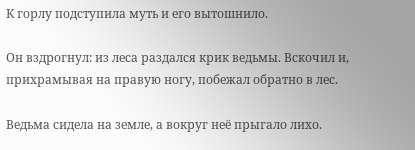К горлу подступила муть и его вытошнило.

Он вздрогнул: из леса раздался крик ведьмы. Вскочил и, прихрамывая на правую ногу, побежал обратно в лес.

Ведьма сидела на земле, а вокруг неё прыгало лихо.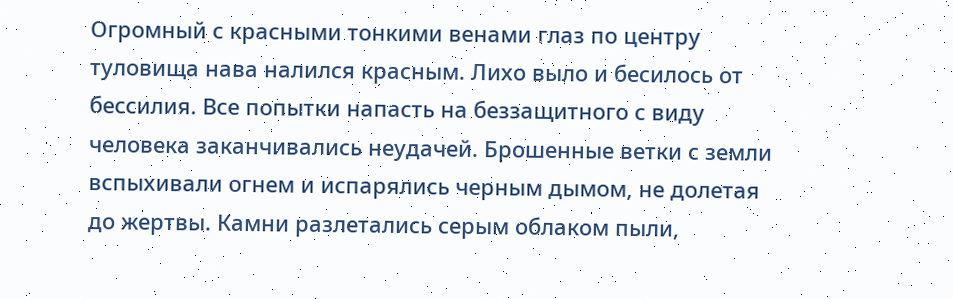Огромный с красными тонкими венами глаз по центру туловища нава налился красным. Лихо выло и бесилось от бессилия. Все попытки напасть на беззащитного с виду человека заканчивались неудачей. Брошенные ветки с земли вспыхивали огнем и испарялись черным дымом, не долетая до жертвы. Камни разлетались серым облаком пыли,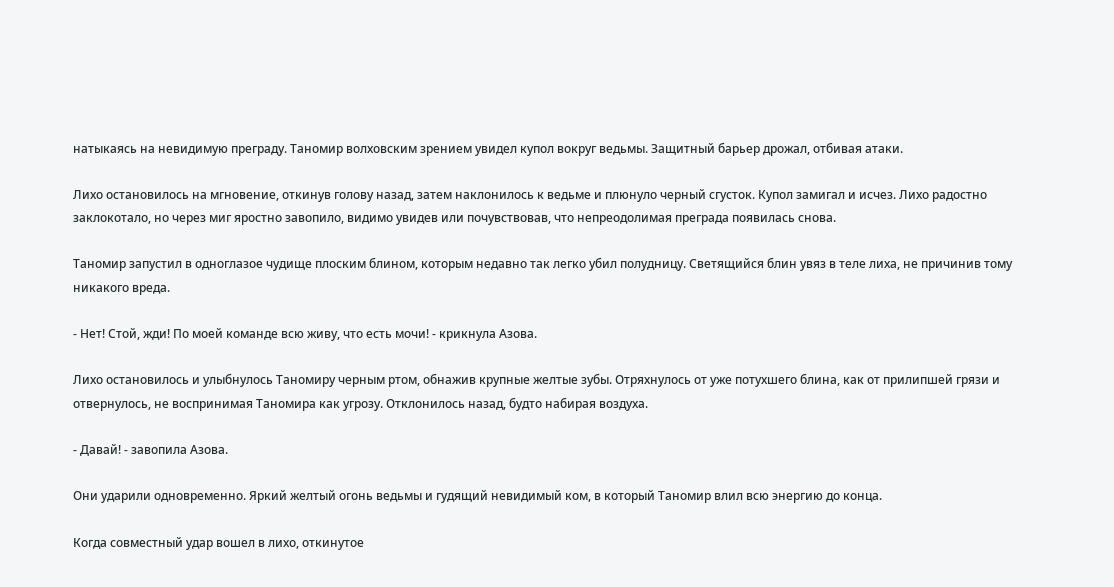натыкаясь на невидимую преграду. Таномир волховским зрением увидел купол вокруг ведьмы. Защитный барьер дрожал, отбивая атаки.

Лихо остановилось на мгновение, откинув голову назад, затем наклонилось к ведьме и плюнуло черный сгусток. Купол замигал и исчез. Лихо радостно заклокотало, но через миг яростно завопило, видимо увидев или почувствовав, что непреодолимая преграда появилась снова.

Таномир запустил в одноглазое чудище плоским блином, которым недавно так легко убил полудницу. Светящийся блин увяз в теле лиха, не причинив тому никакого вреда.

- Нет! Стой, жди! По моей команде всю живу, что есть мочи! - крикнула Азова.

Лихо остановилось и улыбнулось Таномиру черным ртом, обнажив крупные желтые зубы. Отряхнулось от уже потухшего блина, как от прилипшей грязи и отвернулось, не воспринимая Таномира как угрозу. Отклонилось назад, будто набирая воздуха.

- Давай! - завопила Азова.

Они ударили одновременно. Яркий желтый огонь ведьмы и гудящий невидимый ком, в который Таномир влил всю энергию до конца.

Когда совместный удар вошел в лихо, откинутое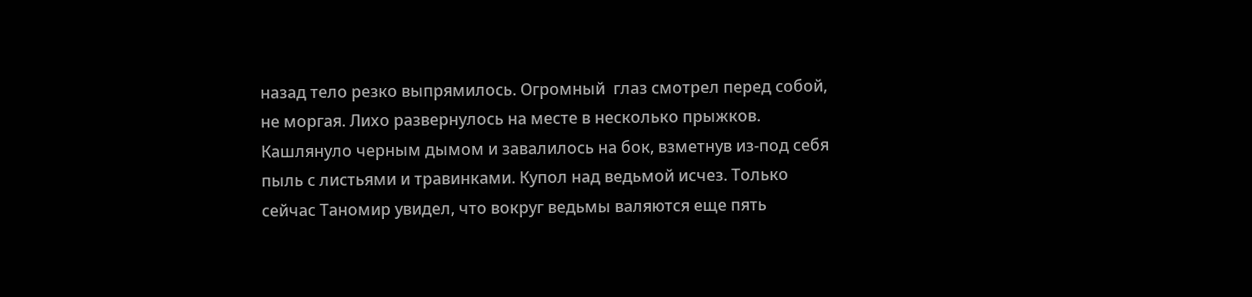назад тело резко выпрямилось. Огромный  глаз смотрел перед собой, не моргая. Лихо развернулось на месте в несколько прыжков. Кашлянуло черным дымом и завалилось на бок, взметнув из-под себя пыль с листьями и травинками. Купол над ведьмой исчез. Только сейчас Таномир увидел, что вокруг ведьмы валяются еще пять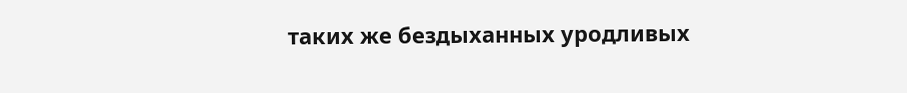таких же бездыханных уродливых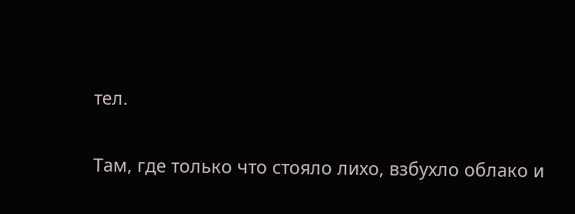тел.

Там, где только что стояло лихо, взбухло облако и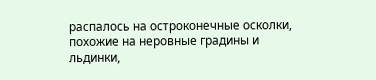распалось на остроконечные осколки, похожие на неровные градины и льдинки,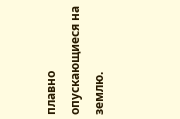плавно опускающиеся на землю.